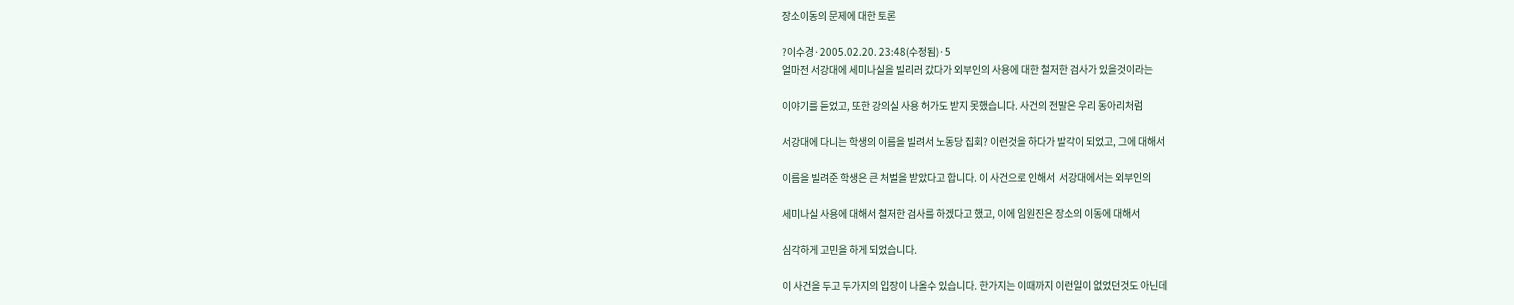장소이동의 문제에 대한 토론

?이수경·2005.02.20. 23:48(수정됨)·5
얼마전 서강대에 세미나실을 빌리러 갔다가 외부인의 사용에 대한 철저한 검사가 있을것이라는

이야기를 듣었고, 또한 강의실 사용 허가도 받지 못했습니다. 사건의 전말은 우리 동아리처럼

서강대에 다니는 학생의 이름을 빌려서 노동당 집회? 이런것을 하다가 발각이 되었고, 그에 대해서

이름을 빌려준 학생은 큰 처벌을 받았다고 합니다. 이 사건으로 인해서  서강대에서는 외부인의

세미나실 사용에 대해서 철저한 검사를 하겠다고 했고, 이에 임원진은 장소의 이동에 대해서

심각하게 고민을 하게 되었습니다.

이 사건을 두고 두가지의 입장이 나올수 있습니다. 한가지는 이때까지 이런일이 없었던것도 아닌데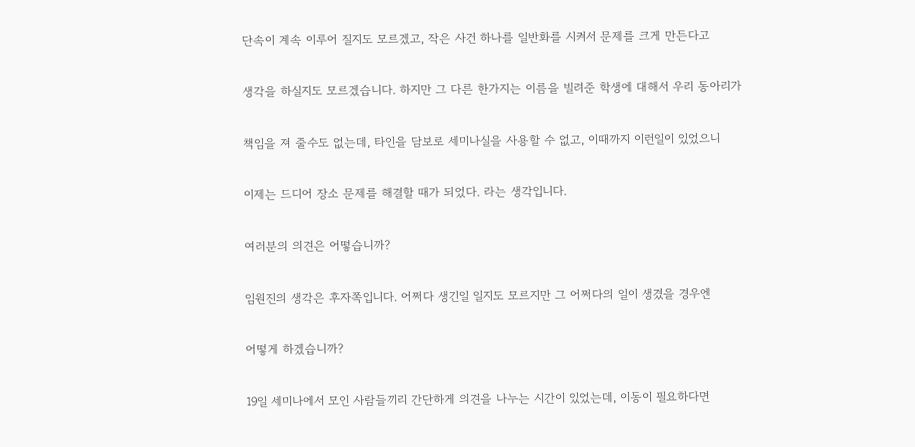단속이 계속 이루어 질지도 모르겠고, 작은 사건 하나를 일반화를 시켜서 문제를 크게 만든다고

생각을 하실지도 모르겠습니다. 하지만 그 다른 한가지는 이름을 빌려준 학생에 대해서 우리 동아리가

책임을 져 줄수도 없는데, 타인을 담보로 세미나실을 사용할 수 없고, 이때까지 이런일이 있었으니

이제는 드디어 장소 문제를 해결할 때가 되었다. 라는 생각입니다.

여러분의 의견은 어떻습니까?

임원진의 생각은 후자쪽입니다. 어쩌다 생긴일 일지도 모르지만 그 어쩌다의 일이 생겼을 경우엔

어떻게 하겠습니까?

19일 세미나에서 모인 사람들끼리 간단하게 의견을 나누는 시간이 있었는데, 이동이 필요하다면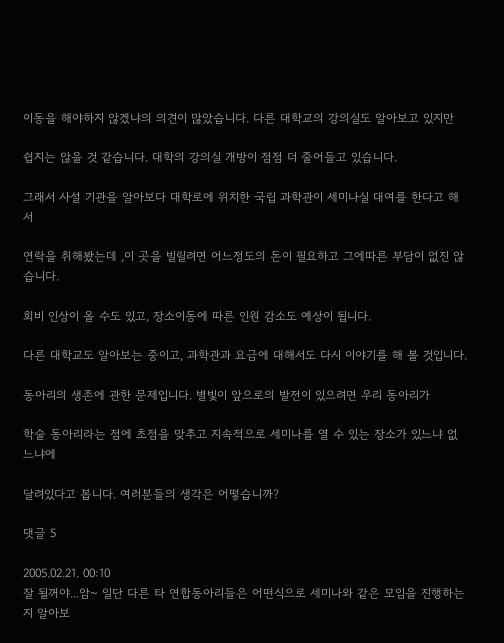이동을 해야하지 않겠냐의 의견이 많았습니다. 다른 대학교의 강의실도 알아보고 있지만

쉽지는 않을 것 같습니다. 대학의 강의실 개방이 점점 더 줄어들고 있습니다.

그래서 사설 기관을 알아보다 대학로에 위치한 국립 과학관이 세미나실 대여를 한다고 해서

연락을 취해봤는데 ,이 곳을 빌릴려면 어느정도의 돈이 필요하고 그에따른 부담이 없진 않습니다.

회비 인상이 올 수도 있고, 장소이동에 따른 인원 감소도 예상이 됩니다.

다른 대학교도 알아보는 중이고, 과학관과 요금에 대해서도 다시 이야기를 해 볼 것입니다.

동아리의 생존에 관한 문제입니다. 별빛이 앞으로의 발전이 있으려면 우리 동아리가

학술 동아리라는 점에 초점을 맞추고 지속적으로 세미나를 열 수 있는 장소가 있느냐 없느냐에

달려있다고 봅니다. 여러분들의 생각은 어떻습니까?

댓글 5

2005.02.21. 00:10
잘 될꺼야...암~ 일단 다른 타 연합동아리들은 어떤식으로 세미나와 같은 모임을 진행하는지 알아보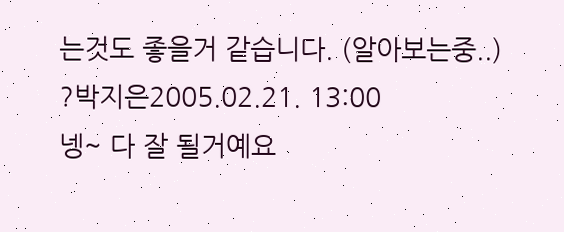는것도 좋을거 같습니다. (알아보는중..)
?박지은2005.02.21. 13:00
넹~ 다 잘 될거예요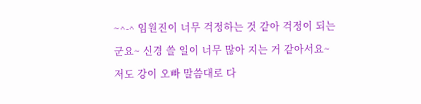~^-^ 임원진이 너무 걱정하는 것 같아 걱정이 되는군요~ 신경 쓸 일이 너무 많아 지는 거 같아서요~ 저도 강이 오빠 말씀대로 다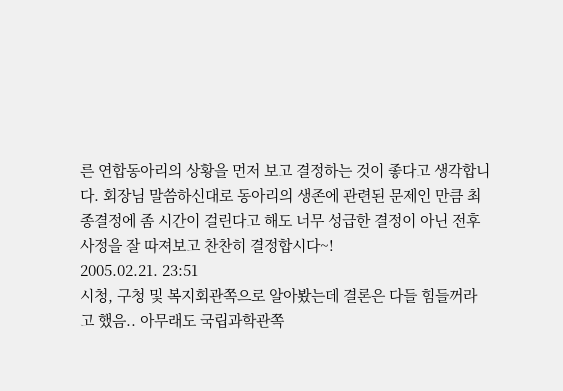른 연합동아리의 상황을 먼저 보고 결정하는 것이 좋다고 생각합니다. 회장님 말씀하신대로 동아리의 생존에 관련된 문제인 만큼 최종결정에 좀 시간이 걸린다고 해도 너무 성급한 결정이 아닌 전후 사정을 잘 따져보고 찬찬히 결정합시다~!
2005.02.21. 23:51
시청, 구청 및 복지회관쪽으로 알아봤는데 결론은 다들 힘들꺼라고 했음.. 아무래도 국립과학관쪽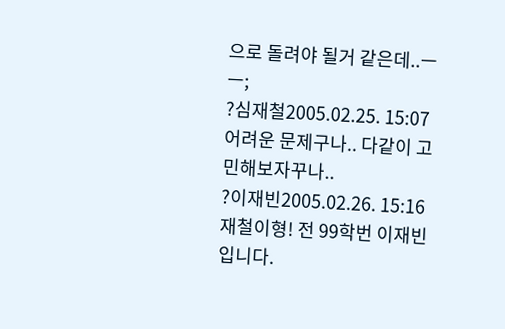으로 돌려야 될거 같은데..ㅡㅡ;
?심재철2005.02.25. 15:07
어려운 문제구나.. 다같이 고민해보자꾸나..
?이재빈2005.02.26. 15:16
재철이형! 전 99학번 이재빈입니다.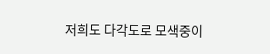저희도 다각도로 모색중이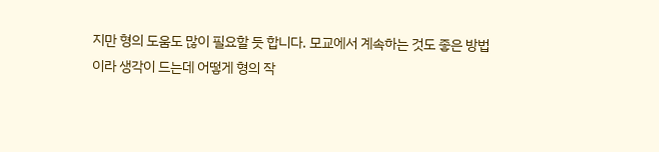지만 형의 도움도 많이 필요할 듯 합니다. 모교에서 계속하는 것도 좋은 방법이라 생각이 드는데 어떻게 형의 작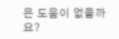은 도움이 없을까요?